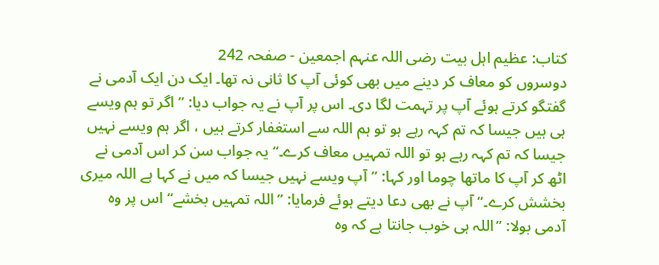کتاب: عظیم اہل بیت رضی اللہ عنہم اجمعین - صفحہ 242
دوسروں کو معاف کر دینے میں بھی کوئی آپ کا ثانی نہ تھا۔ ایک دن ایک آدمی نے گفتگو کرتے ہوئے آپ پر تہمت لگا دی۔ اس پر آپ نے یہ جواب دیا: ’’اگر تو ہم ویسے ہی ہیں جیسا کہ تم کہہ رہے ہو تو ہم اللہ سے استغفار کرتے ہیں ، اگر ہم ویسے نہیں جیسا کہ تم کہہ رہے ہو تو اللہ تمہیں معاف کرے۔‘‘ یہ جواب سن کر اس آدمی نے اٹھ کر آپ کا ماتھا چوما اور کہا: ’’آپ ویسے نہیں جیسا کہ میں نے کہا ہے اللہ میری بخشش کرے۔‘‘ آپ نے بھی دعا دیتے ہوئے فرمایا: ’’اللہ تمہیں بخشے‘‘ اس پر وہ آدمی بولا: ’’اللہ ہی خوب جانتا ہے کہ وہ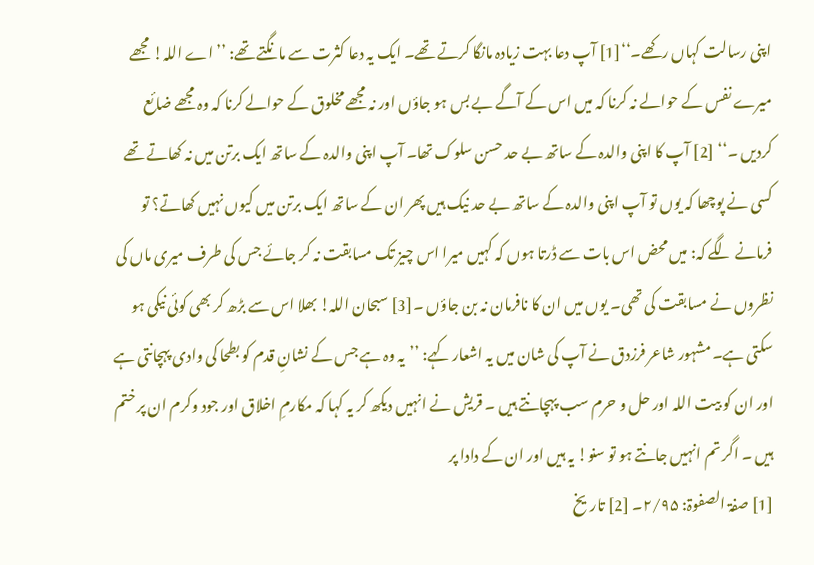اپنی رسالت کہاں رکھے۔‘‘[1] آپ دعا بہت زیادہ مانگا کرتے تھے۔ ایک یہ دعا کثرت سے مانگتے تھے: ’’اے اللہ! مجھے میرے نفس کے حوالے نہ کرنا کہ میں اس کے آگے بے بس ہو جاؤں اور نہ مجھے مخلوق کے حوالے کرنا کہ وہ مجھے ضائع کردیں ۔‘‘ [2] آپ کا اپنی والدہ کے ساتھ بے حد حسن سلوک تھا۔ آپ اپنی والدہ کے ساتھ ایک برتن میں نہ کھاتے تھے کسی نے پوچھا کہ یوں تو آپ اپنی والدہ کے ساتھ بے حد نیک ہیں پھر ان کے ساتھ ایک برتن میں کیوں نہیں کھاتے؟ تو فرمانے لگے کہ: میں محض اس بات سے ڈرتا ہوں کہ کہیں میرا اس چیز تک مسابقت نہ کر جائے جس کی طرف میری ماں کی نظروں نے مسابقت کی تھی۔ یوں میں ان کا نافرمان نہ بن جاؤں ۔[3] سبحان اللہ! بھلا اس سے بڑھ کر بھی کوئی نیکی ہو سکتی ہے۔ مشہور شاعر فرزدق نے آپ کی شان میں یہ اشعار کہے: ’’یہ وہ ہے جس کے نشانِ قدم کو بطحا کی وادی پہچانتی ہے اور ان کو بیت اللہ اور حل و حرم سب پہچانتے ہیں ۔ قریش نے انہیں دیکھ کر یہ کہا کہ مکارمِ اخلاق اور جود وکرم ان پر ختم ہیں ۔ اگر تم انہیں جانتے ہو تو سنو! یہ ہیں اور ان کے دادا پر
[1] صفۃ الصفوۃ: ۲/۹۵۔ [2] تاریخ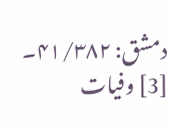دمشق: ۴۱/۳۸۲۔ [3] وفیات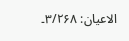الاعیان: ۳/۲۶۸۔